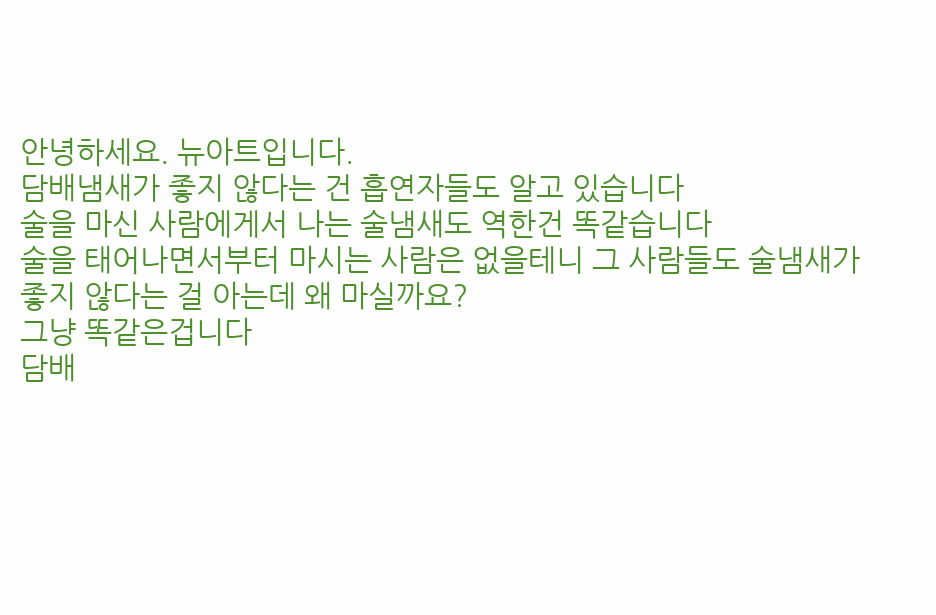안녕하세요. 뉴아트입니다.
담배냄새가 좋지 않다는 건 흡연자들도 알고 있습니다
술을 마신 사람에게서 나는 술냄새도 역한건 똑같습니다
술을 태어나면서부터 마시는 사람은 없을테니 그 사람들도 술냄새가 좋지 않다는 걸 아는데 왜 마실까요?
그냥 똑같은겁니다
담배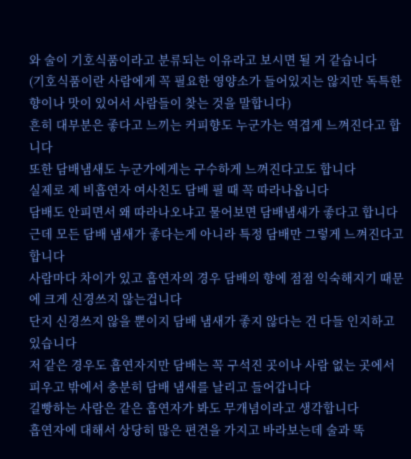와 술이 기호식품이라고 분류되는 이유라고 보시면 될 거 같습니다
(기호식품이란 사람에게 꼭 필요한 영양소가 들어있지는 않지만 독특한 향이나 맛이 있어서 사람들이 찾는 것을 말합니다)
흔히 대부분은 좋다고 느끼는 커피향도 누군가는 역겹게 느껴진다고 합니다
또한 담배냄새도 누군가에게는 구수하게 느껴진다고도 합니다
실제로 제 비흡연자 여사친도 담배 필 때 꼭 따라나옵니다
담배도 안피면서 왜 따라나오냐고 물어보면 담배냄새가 좋다고 합니다
근데 모든 담배 냄새가 좋다는게 아니라 특정 담배만 그렇게 느껴진다고 합니다
사람마다 차이가 있고 흡연자의 경우 담배의 향에 점점 익숙해지기 때문에 크게 신경쓰지 않는겁니다
단지 신경쓰지 않을 뿐이지 담배 냄새가 좋지 않다는 건 다들 인지하고 있습니다
저 같은 경우도 흡연자지만 담배는 꼭 구석진 곳이나 사람 없는 곳에서 피우고 밖에서 충분히 담배 냄새를 날리고 들어갑니다
길빵하는 사람은 같은 흡연자가 봐도 무개념이라고 생각합니다
흡연자에 대해서 상당히 많은 편견을 가지고 바라보는데 술과 똑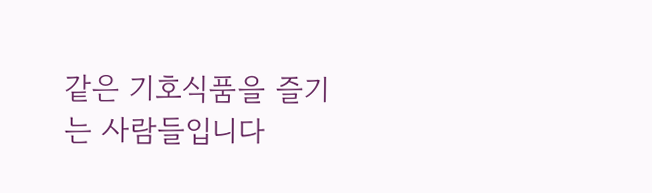같은 기호식품을 즐기는 사람들입니다